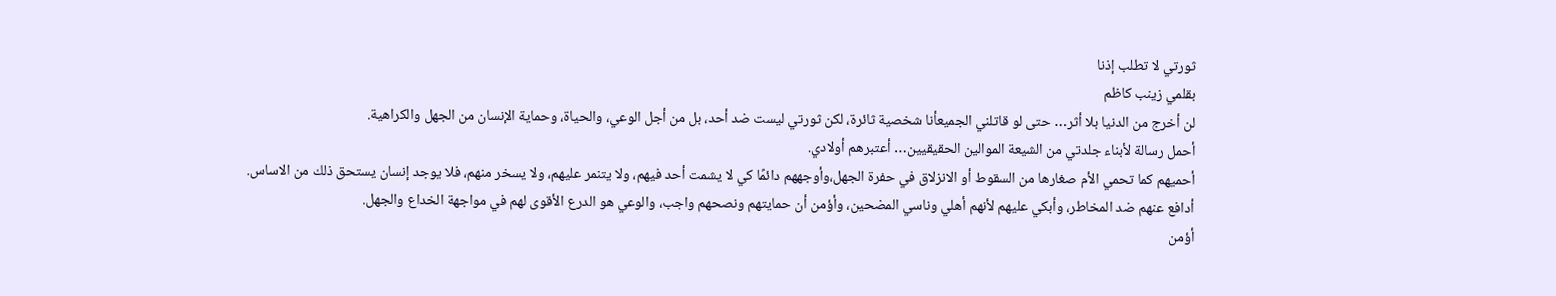ثورتي لا تطلب إذنا
بقلمي زينب كاظم
لن أخرج من الدنيا بلا أثر… حتى لو قاتلني الجميعأنا شخصية ثائرة، لكن ثورتي ليست ضد أحد، بل من أجل الوعي، والحياة، وحماية الإنسان من الجهل والكراهية.
أحمل رسالة لأبناء جلدتي من الشيعة الموالين الحقيقيين… أعتبرهم أولادي.
أحميهم كما تحمي الأم صغارها من السقوط أو الانزلاق في حفرة الجهل،وأوجههم دائمًا كي لا يشمت أحد فيهم، ولا يتنمر عليهم، ولا يسخر منهم، فلا يوجد إنسان يستحق ذلك من الاساس.
أدافع عنهم ضد المخاطر، وأبكي عليهم لأنهم أهلي وناسي المضحين، وأؤمن أن حمايتهم ونصحهم واجب، والوعي هو الدرع الأقوى لهم في مواجهة الخداع والجهل.
أؤمن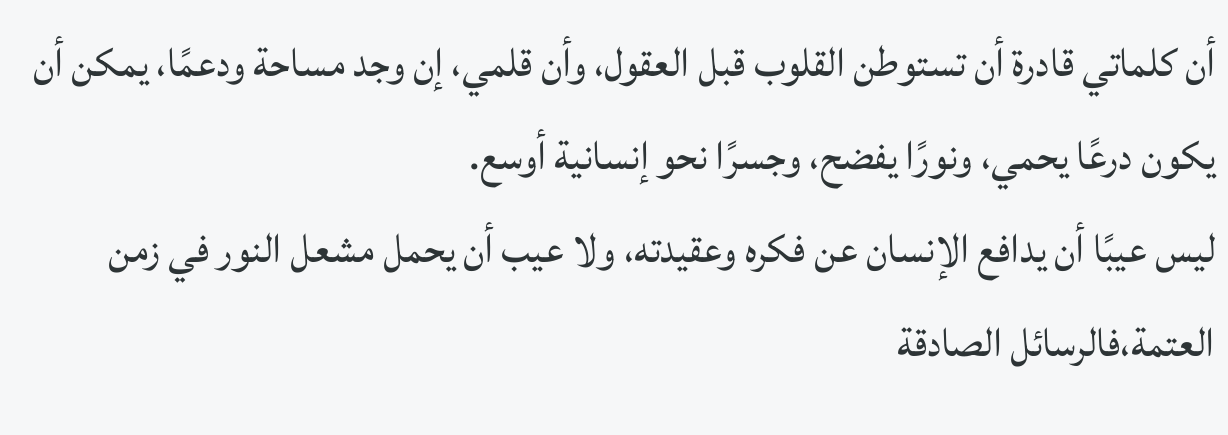أن كلماتي قادرة أن تستوطن القلوب قبل العقول، وأن قلمي، إن وجد مساحة ودعمًا، يمكن أن يكون درعًا يحمي، ونورًا يفضح، وجسرًا نحو إنسانية أوسع.
ليس عيبًا أن يدافع الإنسان عن فكره وعقيدته، ولا عيب أن يحمل مشعل النور في زمن العتمة،فالرسائل الصادقة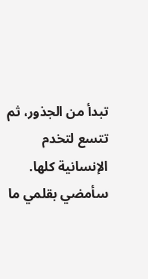تبدأ من الجذور، ثم تتسع لتخدم الإنسانية كلها.
سأمضي بقلمي ما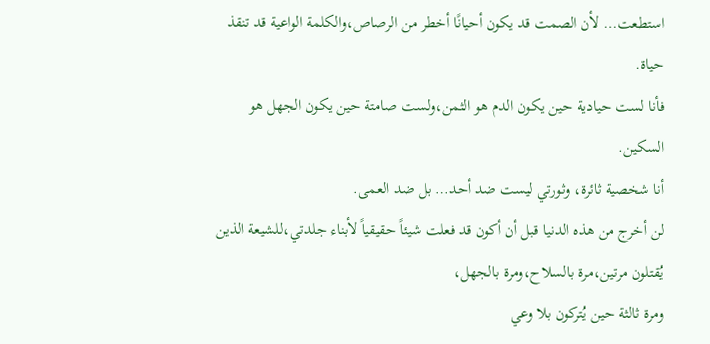استطعت… لأن الصمت قد يكون أحيانًا أخطر من الرصاص،والكلمة الواعية قد تنقذ حياة.
فأنا لست حيادية حين يكون الدم هو الثمن،ولست صامتة حين يكون الجهل هو السكين.
أنا شخصية ثائرة، وثورتي ليست ضد أحد… بل ضد العمى.
لن أخرج من هذه الدنيا قبل أن أكون قد فعلت شيئاً حقيقياً لأبناء جلدتي،للشيعة الذين يُقتلون مرتين،مرة بالسلاح،ومرة بالجهل،
ومرة ثالثة حين يُتركون بلا وعي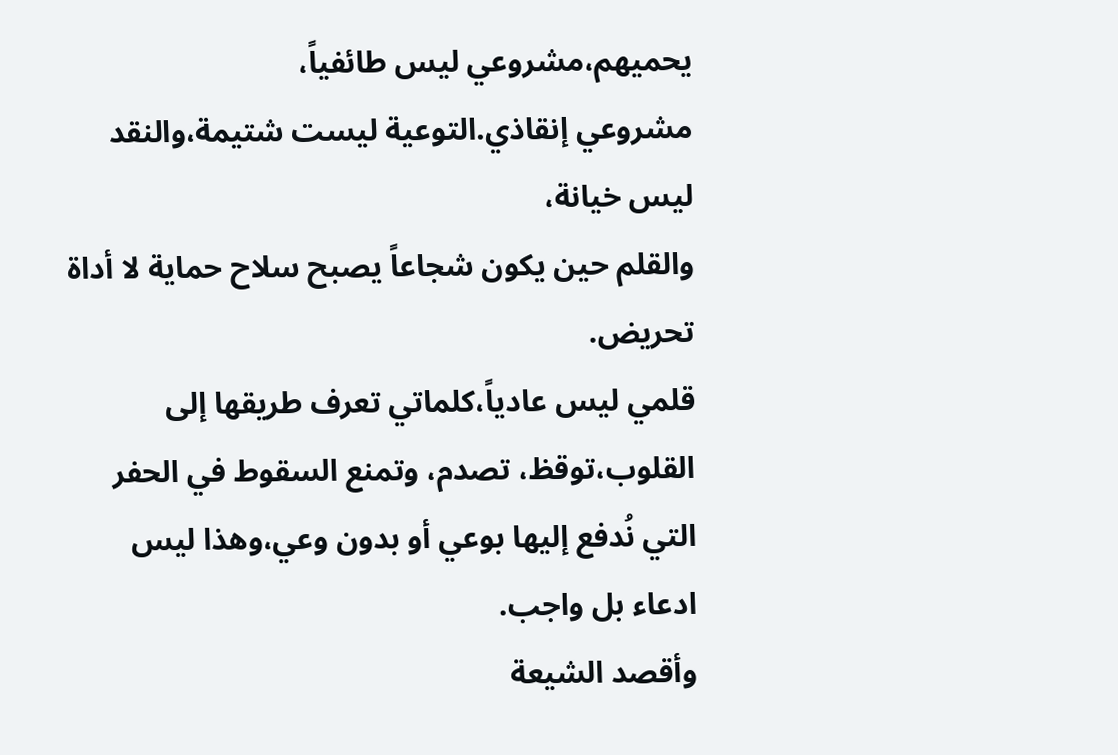يحميهم،مشروعي ليس طائفياً،
مشروعي إنقاذي.التوعية ليست شتيمة،والنقد ليس خيانة،
والقلم حين يكون شجاعاً يصبح سلاح حماية لا أداة تحريض.
قلمي ليس عادياً،كلماتي تعرف طريقها إلى القلوب،توقظ، تصدم، وتمنع السقوط في الحفر التي نُدفع إليها بوعي أو بدون وعي،وهذا ليس ادعاء بل واجب.
وأقصد الشيعة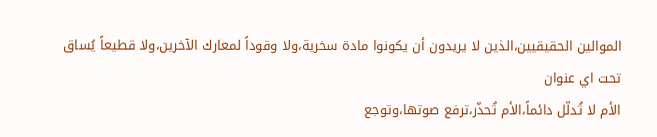الموالين الحقيقيين،الذين لا يريدون أن يكونوا مادة سخرية،ولا وقوداً لمعارك الآخرين،ولا قطيعاً يُساق تحت اي عنوان
الأم لا تُدلّل دائماً،الأم تُحذّر،ترفع صوتها،وتوجع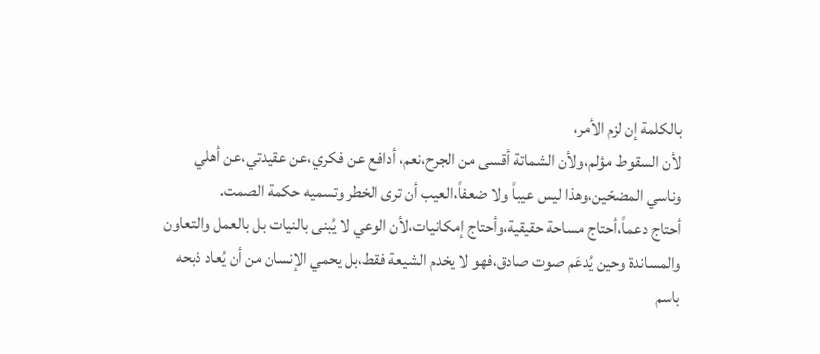بالكلمة إن لزم الأمر،
لأن السقوط مؤلم،ولأن الشماتة أقسى من الجرح،نعم، أدافع عن فكري،عن عقيدتي،عن أهلي وناسي المضحّين،وهذا ليس عيباً ولا ضعفاً،العيب أن ترى الخطر وتسميه حكمة الصمت.
أحتاج دعماً،أحتاج مساحة حقيقية،وأحتاج إمكانيات،لأن الوعي لا يُبنى بالنيات بل بالعمل والتعاون والمساندة وحين يُدعَم صوت صادق،فهو لا يخدم الشيعة فقط،بل يحمي الإنسان من أن يُعاد ذبحه باسم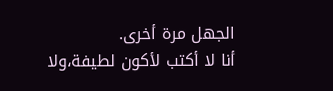الجهل مرة أخرى.
أنا لا أكتب لأكون لطيفة،ولا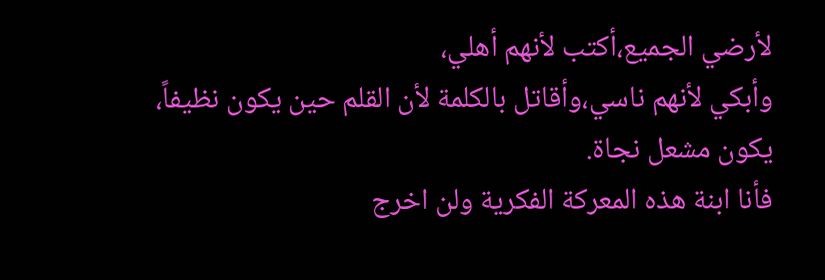لأرضي الجميع،أكتب لأنهم أهلي،
وأبكي لأنهم ناسي،وأقاتل بالكلمة لأن القلم حين يكون نظيفاً،
يكون مشعل نجاة.
فأنا ابنة هذه المعركة الفكرية ولن اخرج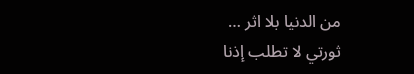من الدنيا بلا اثر …
ثورتي لا تطلب إذنا